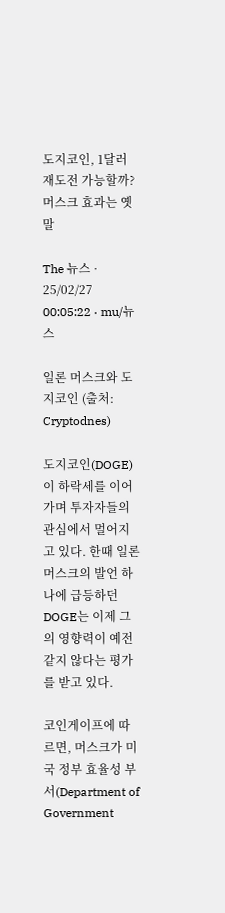도지코인, 1달러 재도전 가능할까? 머스크 효과는 옛말

The 뉴스 · 25/02/27 00:05:22 · mu/뉴스

일론 머스크와 도지코인 (출처: Cryptodnes)

도지코인(DOGE)이 하락세를 이어가며 투자자들의 관심에서 멀어지고 있다. 한때 일론 머스크의 발언 하나에 급등하던 DOGE는 이제 그의 영향력이 예전 같지 않다는 평가를 받고 있다.

코인게이프에 따르면, 머스크가 미국 정부 효율성 부서(Department of Government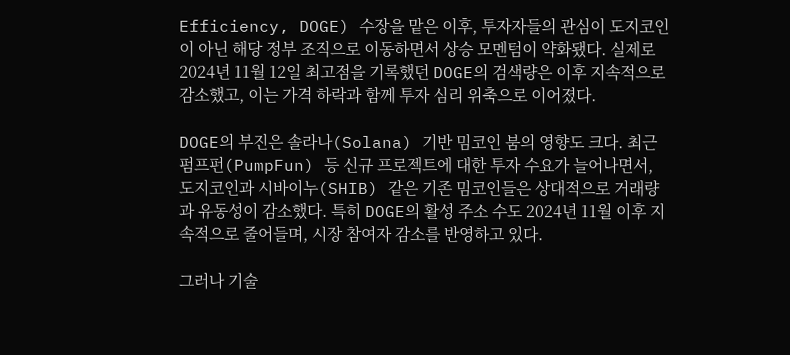Efficiency, DOGE) 수장을 맡은 이후, 투자자들의 관심이 도지코인이 아닌 해당 정부 조직으로 이동하면서 상승 모멘텀이 약화됐다. 실제로 2024년 11월 12일 최고점을 기록했던 DOGE의 검색량은 이후 지속적으로 감소했고, 이는 가격 하락과 함께 투자 심리 위축으로 이어졌다.

DOGE의 부진은 솔라나(Solana) 기반 밈코인 붐의 영향도 크다. 최근 펌프펀(PumpFun) 등 신규 프로젝트에 대한 투자 수요가 늘어나면서, 도지코인과 시바이누(SHIB) 같은 기존 밈코인들은 상대적으로 거래량과 유동성이 감소했다. 특히 DOGE의 활성 주소 수도 2024년 11월 이후 지속적으로 줄어들며, 시장 참여자 감소를 반영하고 있다.

그러나 기술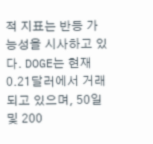적 지표는 반등 가능성을 시사하고 있다. DOGE는 현재 0.21달러에서 거래되고 있으며, 50일 및 200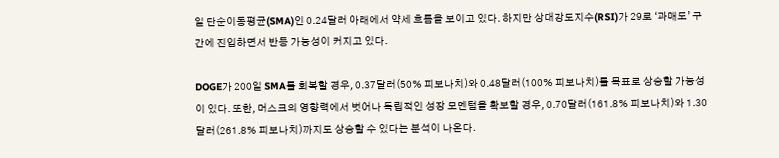일 단순이동평균(SMA)인 0.24달러 아래에서 약세 흐름을 보이고 있다. 하지만 상대강도지수(RSI)가 29로 ‘과매도’ 구간에 진입하면서 반등 가능성이 커지고 있다.

DOGE가 200일 SMA를 회복할 경우, 0.37달러(50% 피보나치)와 0.48달러(100% 피보나치)를 목표로 상승할 가능성이 있다. 또한, 머스크의 영향력에서 벗어나 독립적인 성장 모멘텀을 확보할 경우, 0.70달러(161.8% 피보나치)와 1.30달러(261.8% 피보나치)까지도 상승할 수 있다는 분석이 나온다.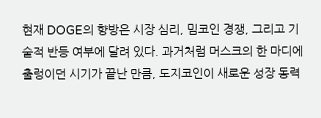현재 DOGE의 향방은 시장 심리, 밈코인 경쟁, 그리고 기술적 반등 여부에 달려 있다. 과거처럼 머스크의 한 마디에 출렁이던 시기가 끝난 만큼, 도지코인이 새로운 성장 동력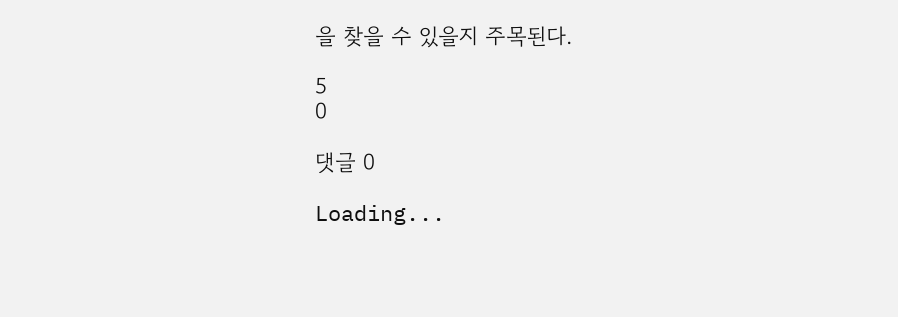을 찾을 수 있을지 주목된다.

5
0

댓글 0

Loading...